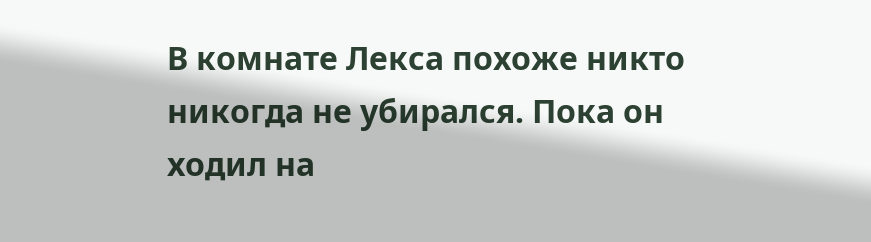В комнате Лекса похоже никто никогда не убирался. Пока он ходил на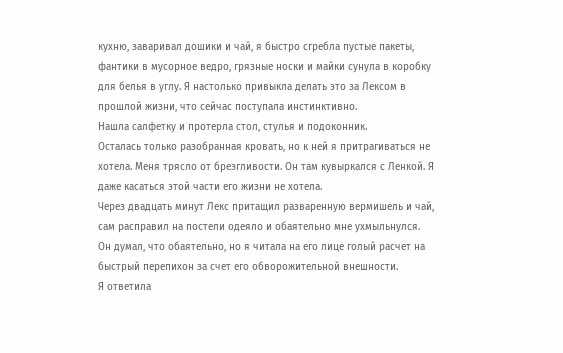кухню, заваривал дошики и чай, я быстро сгребла пустые пакеты, фантики в мусорное ведро, грязные носки и майки сунула в коробку для белья в углу. Я настолько привыкла делать это за Лексом в прошлой жизни, что сейчас поступала инстинктивно.
Нашла салфетку и протерла стол, стулья и подоконник.
Осталась только разобранная кровать, но к ней я притрагиваться не хотела. Меня трясло от брезгливости. Он там кувыркался с Ленкой. Я даже касаться этой части его жизни не хотела.
Через двадцать минут Лекс притащил разваренную вермишель и чай, сам расправил на постели одеяло и обаятельно мне ухмыльнулся.
Он думал, что обаятельно, но я читала на его лице голый расчет на быстрый перепихон за счет его обворожительной внешности.
Я ответила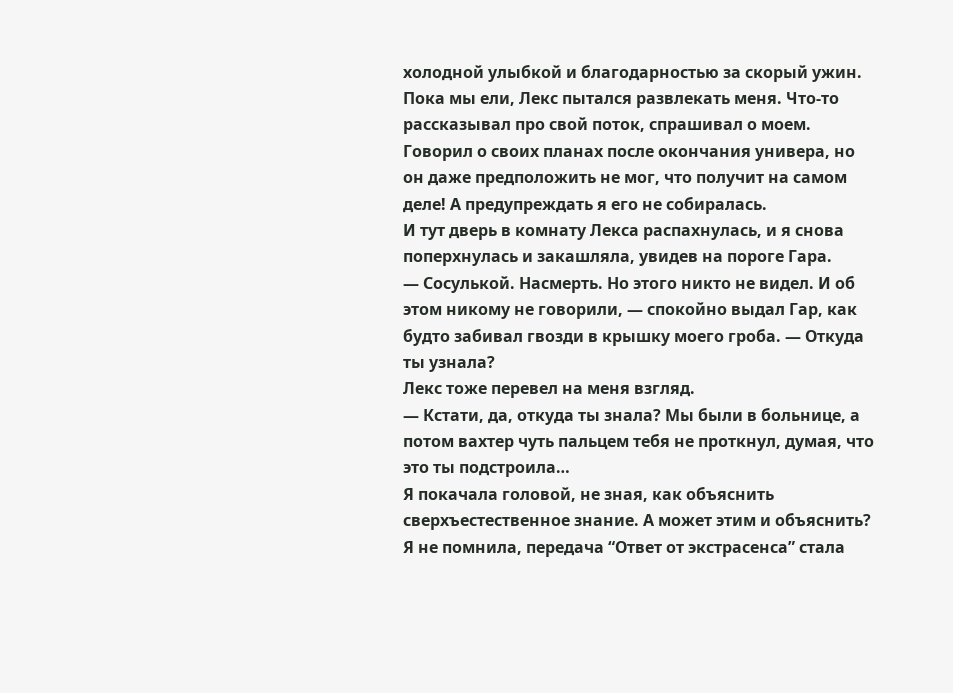холодной улыбкой и благодарностью за скорый ужин.
Пока мы ели, Лекс пытался развлекать меня. Что-то рассказывал про свой поток, спрашивал о моем. Говорил о своих планах после окончания универа, но он даже предположить не мог, что получит на самом деле! А предупреждать я его не собиралась.
И тут дверь в комнату Лекса распахнулась, и я снова поперхнулась и закашляла, увидев на пороге Гара.
— Сосулькой. Насмерть. Но этого никто не видел. И об этом никому не говорили, — спокойно выдал Гар, как будто забивал гвозди в крышку моего гроба. — Откуда ты узнала?
Лекс тоже перевел на меня взгляд.
— Кстати, да, откуда ты знала? Мы были в больнице, а потом вахтер чуть пальцем тебя не проткнул, думая, что это ты подстроила…
Я покачала головой, не зная, как объяснить сверхъестественное знание. А может этим и объяснить? Я не помнила, передача “Ответ от экстрасенса” стала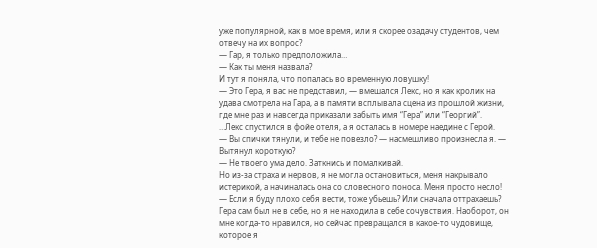уже популярной, как в мое время, или я скорее озадачу студентов, чем отвечу на их вопрос?
— Гар, я только предположила…
— Как ты меня назвала?
И тут я поняла, что попалась во временную ловушку!
— Это Гера, я вас не представил, — вмешался Лекс, но я как кролик на удава смотрела на Гара, а в памяти всплывала сцена из прошлой жизни, где мне раз и навсегда приказали забыть имя “Гера” или “Георгий”.
…Лекс спустился в фойе отеля, а я осталась в номере наедине с Герой.
— Вы спички тянули, и тебе не повезло? — насмешливо произнесла я. — Вытянул короткую?
— Не твоего ума дело. Заткнись и помалкивай.
Но из-за страха и нервов, я не могла остановиться, меня накрывало истерикой, а начиналась она со словесного поноса. Меня просто несло!
— Если я буду плохо себя вести, тоже убьешь? Или сначала оттрахаешь?
Гера сам был не в себе, но я не находила в себе сочувствия. Наоборот, он мне когда-то нравился, но сейчас превращался в какое-то чудовище, которое я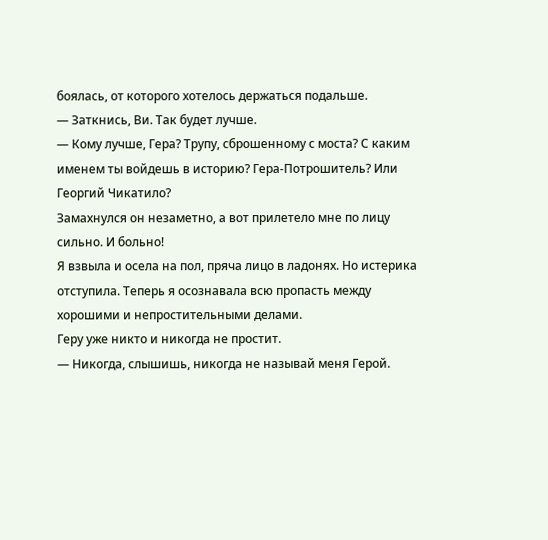боялась, от которого хотелось держаться подальше.
— Заткнись, Ви. Так будет лучше.
— Кому лучше, Гера? Трупу, сброшенному с моста? С каким именем ты войдешь в историю? Гера-Потрошитель? Или Георгий Чикатило?
Замахнулся он незаметно, а вот прилетело мне по лицу сильно. И больно!
Я взвыла и осела на пол, пряча лицо в ладонях. Но истерика отступила. Теперь я осознавала всю пропасть между хорошими и непростительными делами.
Геру уже никто и никогда не простит.
— Никогда, слышишь, никогда не называй меня Герой.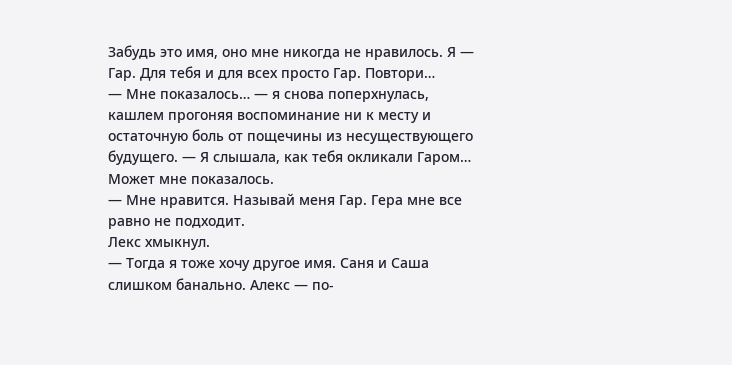Забудь это имя, оно мне никогда не нравилось. Я — Гар. Для тебя и для всех просто Гар. Повтори…
— Мне показалось… — я снова поперхнулась, кашлем прогоняя воспоминание ни к месту и остаточную боль от пощечины из несуществующего будущего. — Я слышала, как тебя окликали Гаром… Может мне показалось.
— Мне нравится. Называй меня Гар. Гера мне все равно не подходит.
Лекс хмыкнул.
— Тогда я тоже хочу другое имя. Саня и Саша слишком банально. Алекс — по-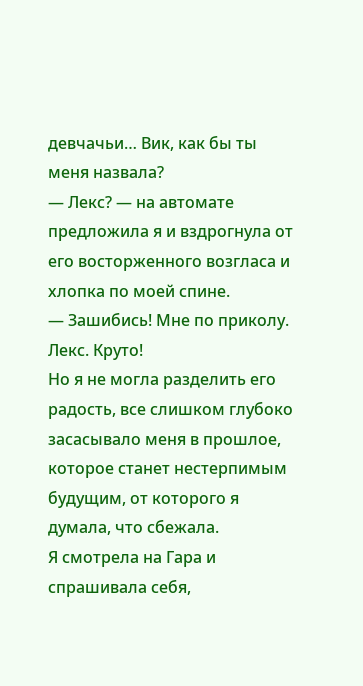девчачьи… Вик, как бы ты меня назвала?
— Лекс? — на автомате предложила я и вздрогнула от его восторженного возгласа и хлопка по моей спине.
— Зашибись! Мне по приколу. Лекс. Круто!
Но я не могла разделить его радость, все слишком глубоко засасывало меня в прошлое, которое станет нестерпимым будущим, от которого я думала, что сбежала.
Я смотрела на Гара и спрашивала себя,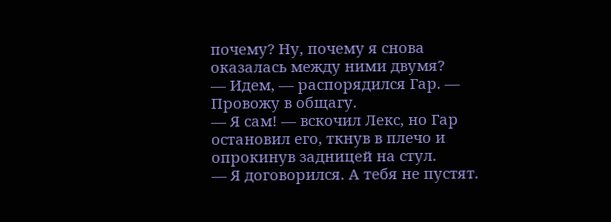почему? Ну, почему я снова оказалась между ними двумя?
— Идем, — распорядился Гар. — Провожу в общагу.
— Я сам! — вскочил Лекс, но Гар остановил его, ткнув в плечо и опрокинув задницей на стул.
— Я договорился. А тебя не пустят.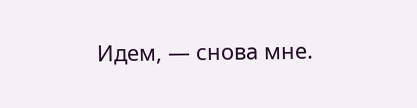Идем, — снова мне.